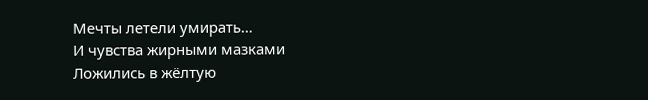Мечты летели умирать…
И чувства жирными мазками
Ложились в жёлтую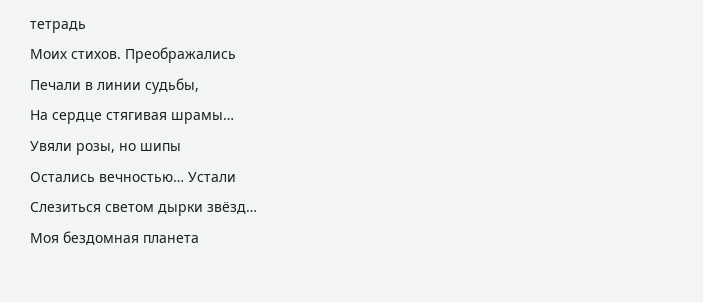тетрадь
Моих стихов. Преображались
Печали в линии судьбы,
На сердце стягивая шрамы…
Увяли розы, но шипы
Остались вечностью… Устали
Слезиться светом дырки звёзд…
Моя бездомная планета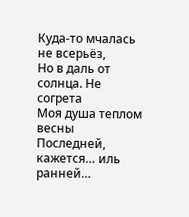Куда-то мчалась не всерьёз,
Но в даль от солнца. Не согрета
Моя душа теплом весны
Последней, кажется… иль ранней…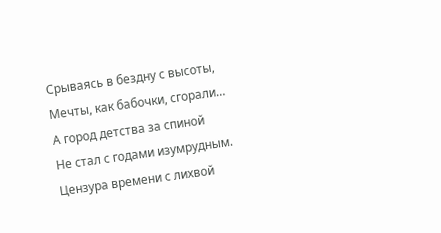Срываясь в бездну с высоты,
Мечты, как бабочки, сгорали…
А город детства за спиной
Не стал с годами изумрудным.
Цензура времени с лихвой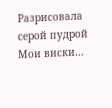Разрисовала серой пудрой
Мои виски…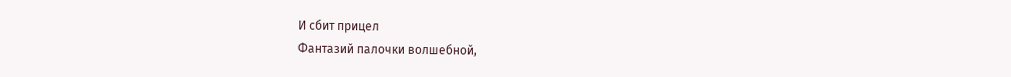И сбит прицел
Фантазий палочки волшебной,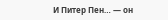И Питер Пен… — он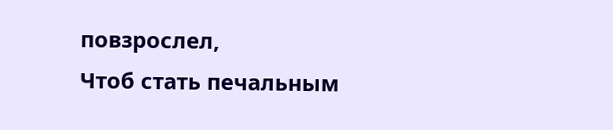повзрослел,
Чтоб стать печальным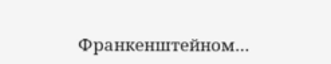Франкенштейном…